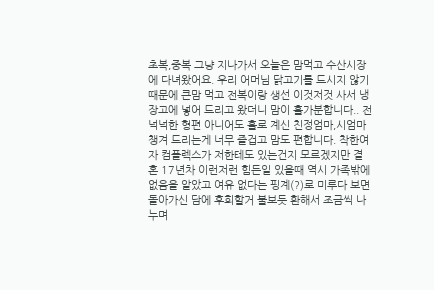초복,중복 그냥 지나가서 오늘은 맘먹고 수산시장에 다녀왔어요. 우리 어머님 닭고기를 드시지 않기 때문에 큰맘 먹고 전복이랑 생선 이것저것 사서 냉장고에 넣어 드리고 왔더니 맘이 홀가분합니다.. 전 넉넉한 형편 아니어도 홀로 계신 친정엄마,시엄마 챙겨 드리는게 너무 즐겁고 맘도 편합니다. 착한여자 컴플렉스가 저한테도 있는건지 모르겠지만 결혼 17년차 이런저런 힘든일 있을때 역시 가족밖에 없음을 알았고 여유 없다는 핑계(?)로 미루다 보면 돌아가신 담에 후회할거 불보듯 환해서 조금씩 나누며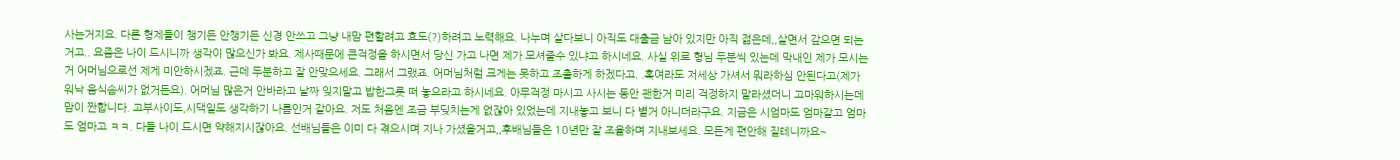사는거지요. 다른 형제들이 챙기든 안챙기든 신경 안쓰고 그냥 내맘 편할려고 효도(?)하려고 노력해요. 나누며 살다보니 아직도 대출금 남아 있지만 아직 젊은데,,살면서 갚으면 되는거고.. 요즘은 나이 드시니까 생각이 많으신가 봐요. 제사때문에 큰걱정을 하시면서 당신 가고 나면 제가 모셔줄수 있냐고 하시네요. 사실 위로 형님 두분씩 있는데 막내인 제가 모시는거 어머님으로선 제게 미안하시겠죠. 근데 두분하고 잘 안맞으세요. 그래서 그랬죠. 어머님처럼 크게는 못하고 조촐하게 하겠다고. .혹여라도 저세상 가셔서 뭐라하심 안된다고(제가 워낙 음식솜씨가 없거든요). 어머님 많은거 안바라고 날짜 잊지말고 밥한그릇 떠 놓으라고 하시네요. 아무걱정 마시고 사시는 동안 괜한거 미리 걱정하지 말라셨더니 고마워하시는데 맘이 짠합니다. 고부사이도,시댁일도 생각하기 나름인거 같아요. 저도 처음엔 조금 부딪치는게 없잖아 있었는데 지내놓고 보니 다 별거 아니더라구요. 지금은 시엄마도 엄마같고 엄마도 엄마고 ㅋㅋ. 다들 나이 드시면 약해지시잖아요. 선배님들은 이미 다 겪으시며 지나 가셨을거고,,후배님들은 10년만 잘 조율하며 지내보세요. 모든게 편안해 질테니까요~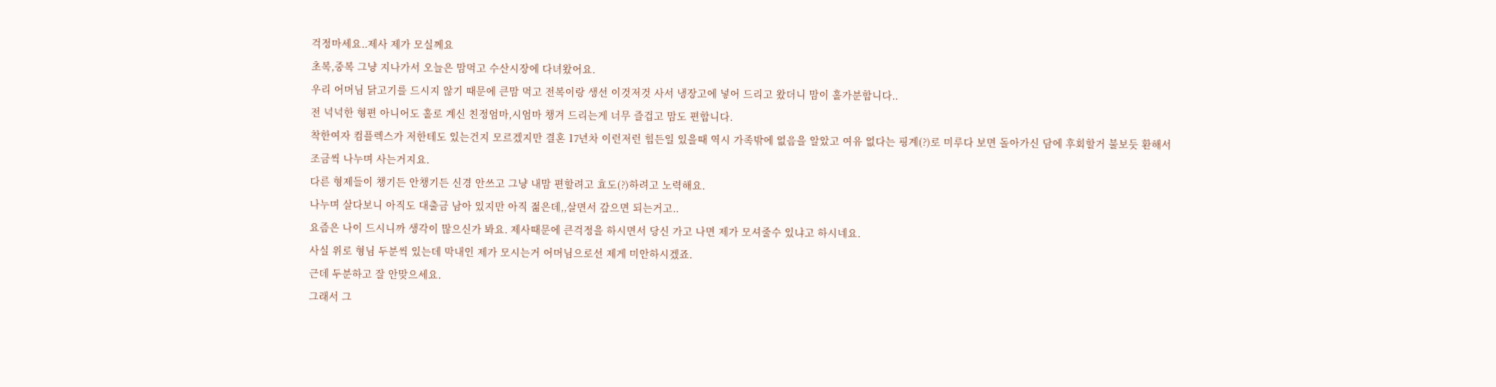걱정마세요..제사 제가 모실께요
초복,중복 그냥 지나가서 오늘은 맘먹고 수산시장에 다녀왔어요.
우리 어머님 닭고기를 드시지 않기 때문에 큰맘 먹고 전복이랑 생선 이것저것 사서 냉장고에 넣어 드리고 왔더니 맘이 홀가분합니다..
전 넉넉한 형편 아니어도 홀로 계신 친정엄마,시엄마 챙겨 드리는게 너무 즐겁고 맘도 편합니다.
착한여자 컴플렉스가 저한테도 있는건지 모르겠지만 결혼 17년차 이런저런 힘든일 있을때 역시 가족밖에 없음을 알았고 여유 없다는 핑계(?)로 미루다 보면 돌아가신 담에 후회할거 불보듯 환해서
조금씩 나누며 사는거지요.
다른 형제들이 챙기든 안챙기든 신경 안쓰고 그냥 내맘 편할려고 효도(?)하려고 노력해요.
나누며 살다보니 아직도 대출금 남아 있지만 아직 젊은데,,살면서 갚으면 되는거고..
요즘은 나이 드시니까 생각이 많으신가 봐요. 제사때문에 큰걱정을 하시면서 당신 가고 나면 제가 모셔줄수 있냐고 하시네요.
사실 위로 형님 두분씩 있는데 막내인 제가 모시는거 어머님으로선 제게 미안하시겠죠.
근데 두분하고 잘 안맞으세요.
그래서 그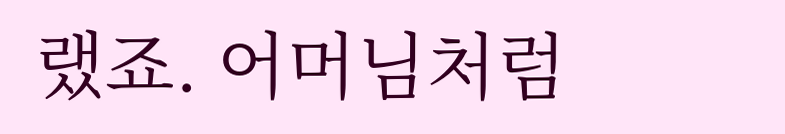랬죠. 어머님처럼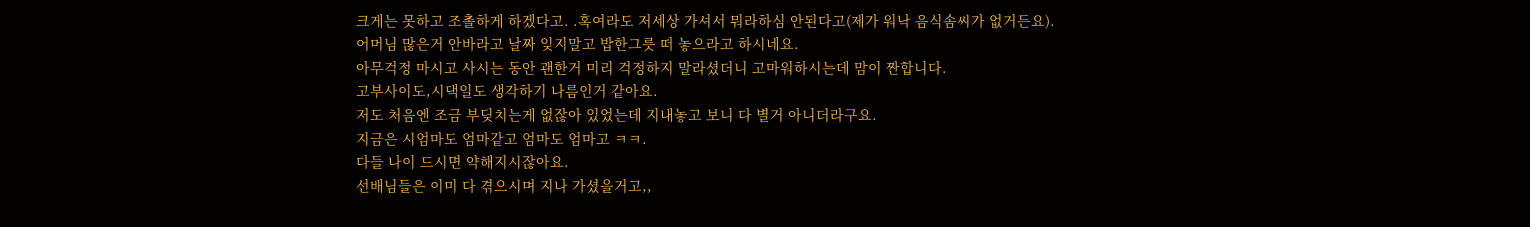크게는 못하고 조촐하게 하겠다고. .혹여라도 저세상 가셔서 뭐라하심 안된다고(제가 워낙 음식솜씨가 없거든요).
어머님 많은거 안바라고 날짜 잊지말고 밥한그릇 떠 놓으라고 하시네요.
아무걱정 마시고 사시는 동안 괜한거 미리 걱정하지 말라셨더니 고마워하시는데 맘이 짠합니다.
고부사이도,시댁일도 생각하기 나름인거 같아요.
저도 처음엔 조금 부딪치는게 없잖아 있었는데 지내놓고 보니 다 별거 아니더라구요.
지금은 시엄마도 엄마같고 엄마도 엄마고 ㅋㅋ.
다들 나이 드시면 약해지시잖아요.
선배님들은 이미 다 겪으시며 지나 가셨을거고,,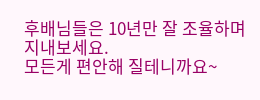후배님들은 10년만 잘 조율하며 지내보세요.
모든게 편안해 질테니까요~